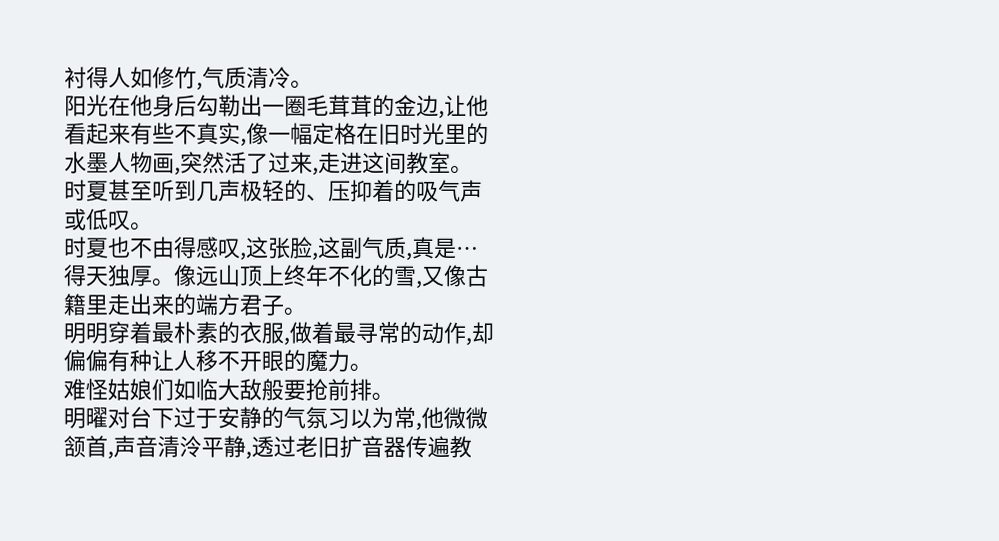衬得人如修竹,气质清冷。
阳光在他身后勾勒出一圈毛茸茸的金边,让他看起来有些不真实,像一幅定格在旧时光里的水墨人物画,突然活了过来,走进这间教室。
时夏甚至听到几声极轻的、压抑着的吸气声或低叹。
时夏也不由得感叹,这张脸,这副气质,真是…得天独厚。像远山顶上终年不化的雪,又像古籍里走出来的端方君子。
明明穿着最朴素的衣服,做着最寻常的动作,却偏偏有种让人移不开眼的魔力。
难怪姑娘们如临大敌般要抢前排。
明曜对台下过于安静的气氛习以为常,他微微颔首,声音清泠平静,透过老旧扩音器传遍教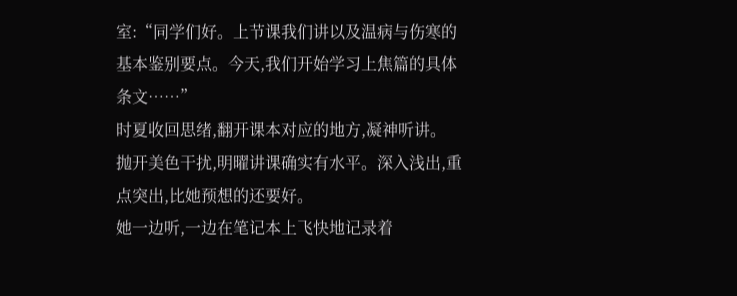室:“同学们好。上节课我们讲以及温病与伤寒的基本鉴别要点。今天,我们开始学习上焦篇的具体条文……”
时夏收回思绪,翻开课本对应的地方,凝神听讲。
抛开美色干扰,明曜讲课确实有水平。深入浅出,重点突出,比她预想的还要好。
她一边听,一边在笔记本上飞快地记录着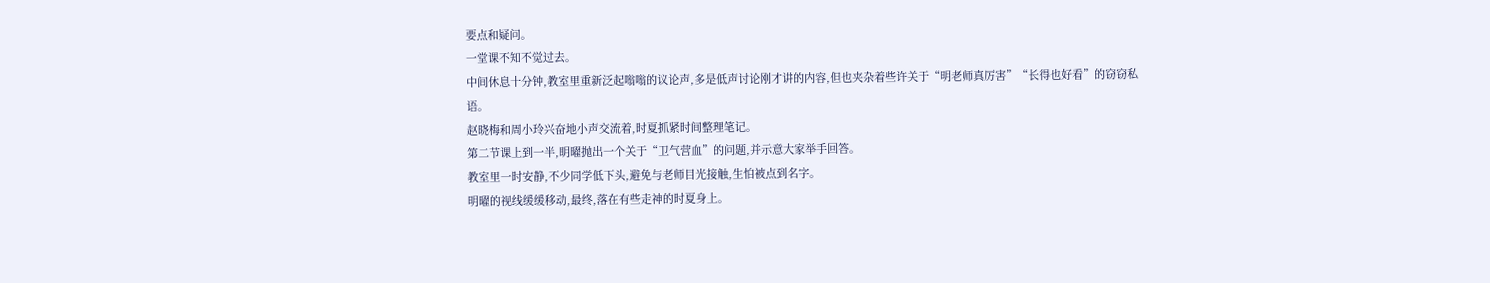要点和疑问。
一堂课不知不觉过去。
中间休息十分钟,教室里重新泛起嗡嗡的议论声,多是低声讨论刚才讲的内容,但也夹杂着些许关于“明老师真厉害”“长得也好看”的窃窃私语。
赵晓梅和周小玲兴奋地小声交流着,时夏抓紧时间整理笔记。
第二节课上到一半,眀曜抛出一个关于“卫气营血”的问题,并示意大家举手回答。
教室里一时安静,不少同学低下头,避免与老师目光接触,生怕被点到名字。
明曜的视线缓缓移动,最终,落在有些走神的时夏身上。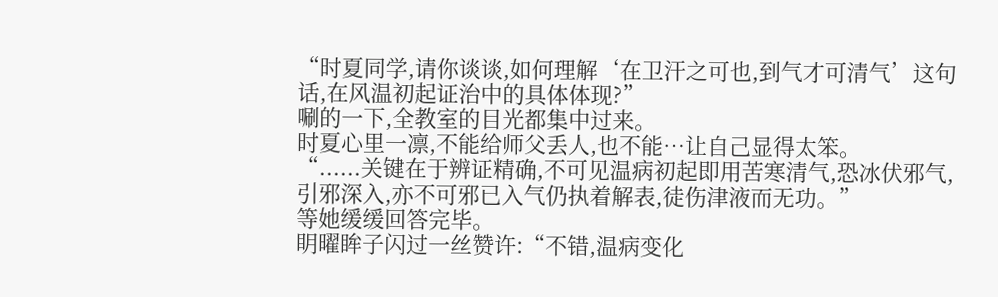“时夏同学,请你谈谈,如何理解‘在卫汗之可也,到气才可清气’这句话,在风温初起证治中的具体体现?”
唰的一下,全教室的目光都集中过来。
时夏心里一凛,不能给师父丢人,也不能…让自己显得太笨。
“......关键在于辨证精确,不可见温病初起即用苦寒清气,恐冰伏邪气,引邪深入,亦不可邪已入气仍执着解表,徒伤津液而无功。”
等她缓缓回答完毕。
眀曜眸子闪过一丝赞许:“不错,温病变化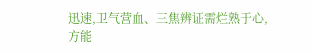迅速,卫气营血、三焦辨证需烂熟于心,方能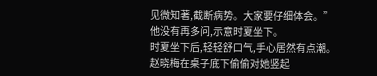见微知著,截断病势。大家要仔细体会。”
他没有再多问,示意时夏坐下。
时夏坐下后,轻轻舒口气,手心居然有点潮。
赵晓梅在桌子底下偷偷对她竖起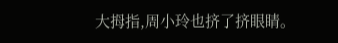大拇指,周小玲也挤了挤眼睛。